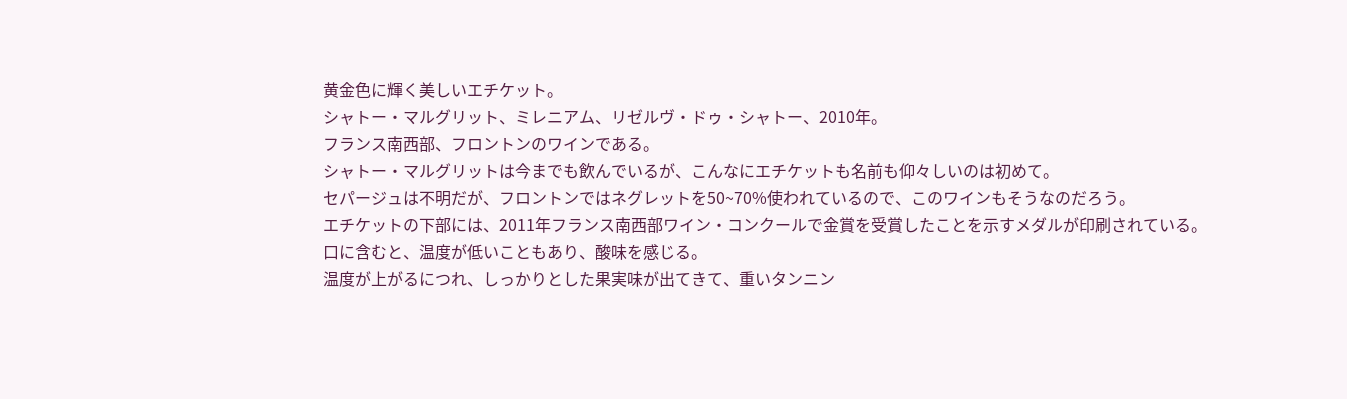黄金色に輝く美しいエチケット。
シャトー・マルグリット、ミレニアム、リゼルヴ・ドゥ・シャトー、2010年。
フランス南西部、フロントンのワインである。
シャトー・マルグリットは今までも飲んでいるが、こんなにエチケットも名前も仰々しいのは初めて。
セパージュは不明だが、フロントンではネグレットを50~70%使われているので、このワインもそうなのだろう。
エチケットの下部には、2011年フランス南西部ワイン・コンクールで金賞を受賞したことを示すメダルが印刷されている。
口に含むと、温度が低いこともあり、酸味を感じる。
温度が上がるにつれ、しっかりとした果実味が出てきて、重いタンニン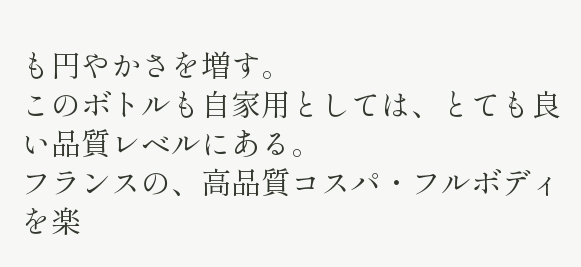も円やかさを増す。
このボトルも自家用としては、とても良い品質レベルにある。
フランスの、高品質コスパ・フルボディを楽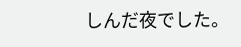しんだ夜でした。